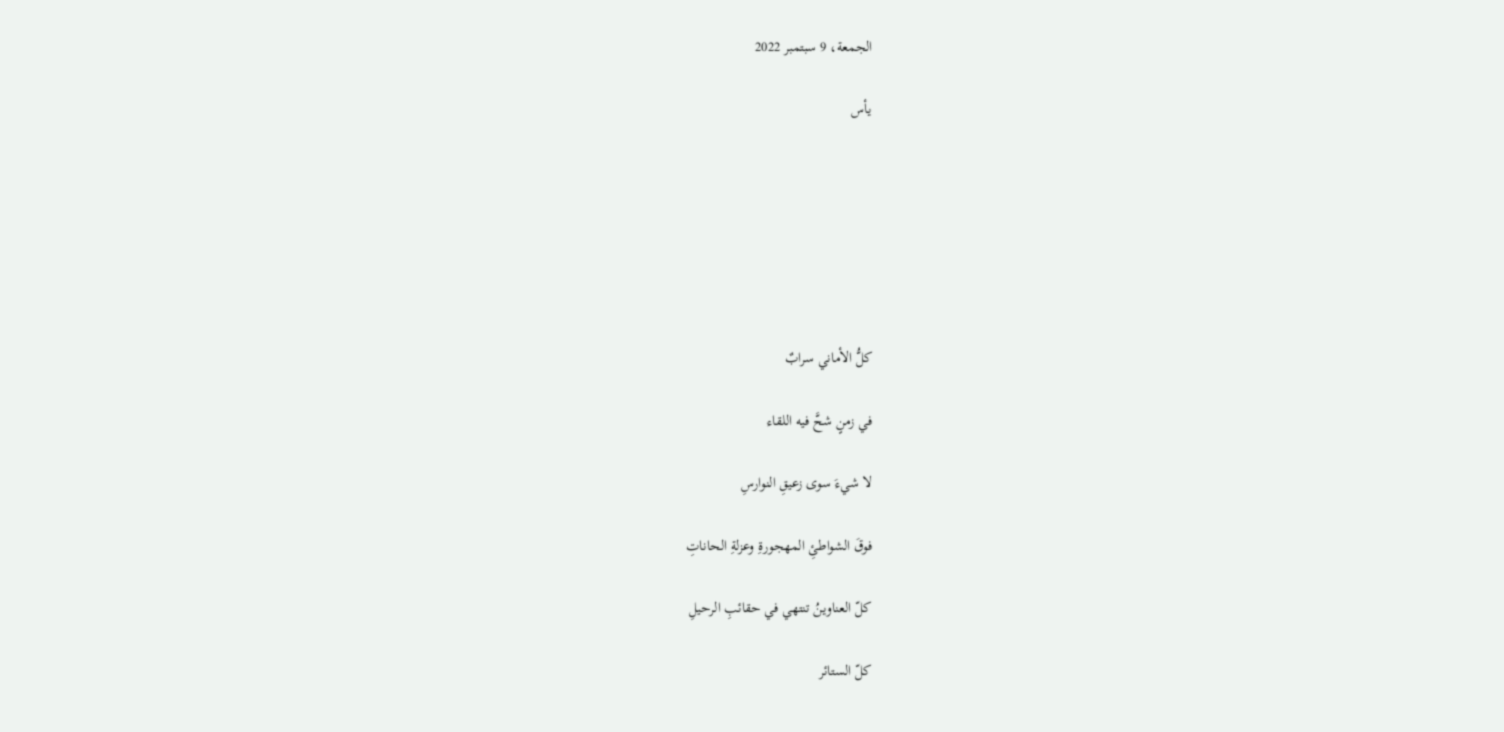الجمعة، 9 سبتمبر 2022

يأس







كلُّ الأماني سرابٌ

في زمنٍ شحَّ فيه اللقاء

لا شيءَ سوى زعيقِ النوارسِ

فوقَ الشواطئِ المهجورةِ وعزلةِ الحاناتِ

كلّ العناوينُ تنتهي في حقائبِ الرحيلِ

كلّ الستائر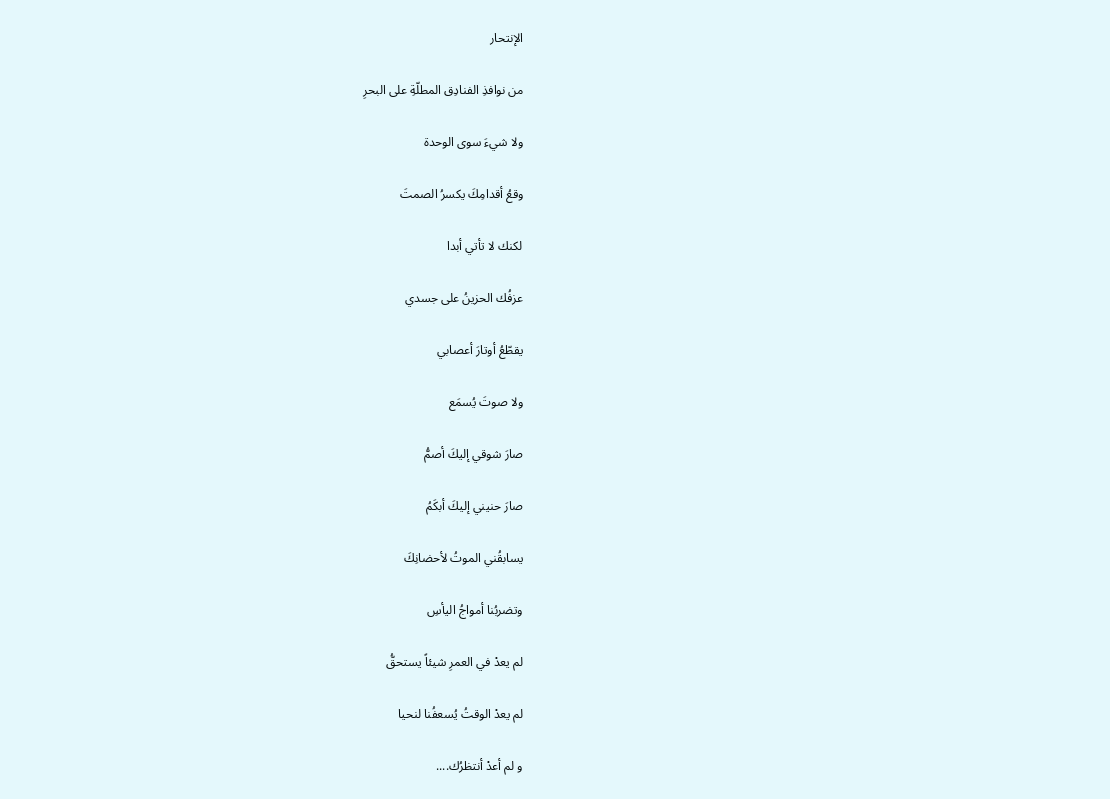الإنتحار

من نوافذِ الفنادِق المطلّةِ على البحرِ

ولا شيءَ سوى الوحدة

وقعُ أقدامِكَ يكسرُ الصمتَ

لكنك لا تأتي أبدا

عزفُك الحزينُ على جسدي

يقطّعُ أوتارَ أعصابي

ولا صوتَ يُسمَع

صارَ شوقي إليكَ أصمُّ

صارَ حنيني إليكَ أبكَمُ

يسابقُني الموتُ لأحضانِكَ

وتضربُنا أمواجُ اليأسِ

لم يعدْ في العمرِ شيئاً يستحقُّ

لم يعدْ الوقتُ يُسعفُنا لنحيا

و لم أعدْ أنتظرُك....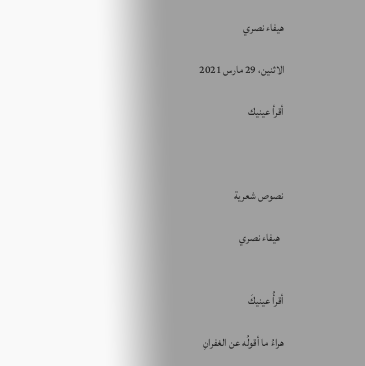هيفاء نصري

الاثنين، 29 مارس 2021

أقرأ عينيك



نصوص شعرية

  هيفاء نصري


أقرأُ عينيكَ

هراءُ ما أقولُه عن الغفرانِ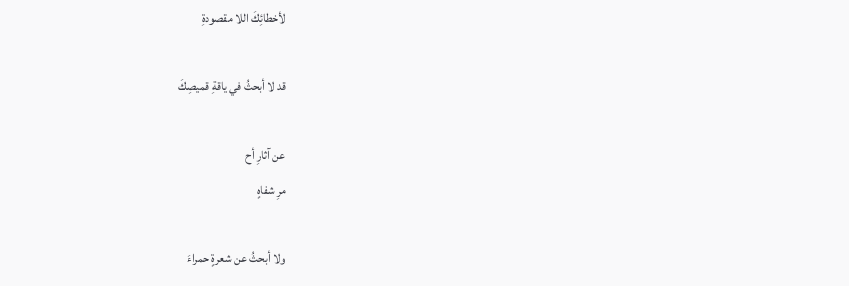لأخطائِكَ اللا مقصودةِ

قد لا أبحثُ في ياقةِ قميصِكَ

عن آثارِ أح
مرِ شفاهٍ

ولا أبحثُ عن شعرةٍ حمراءَ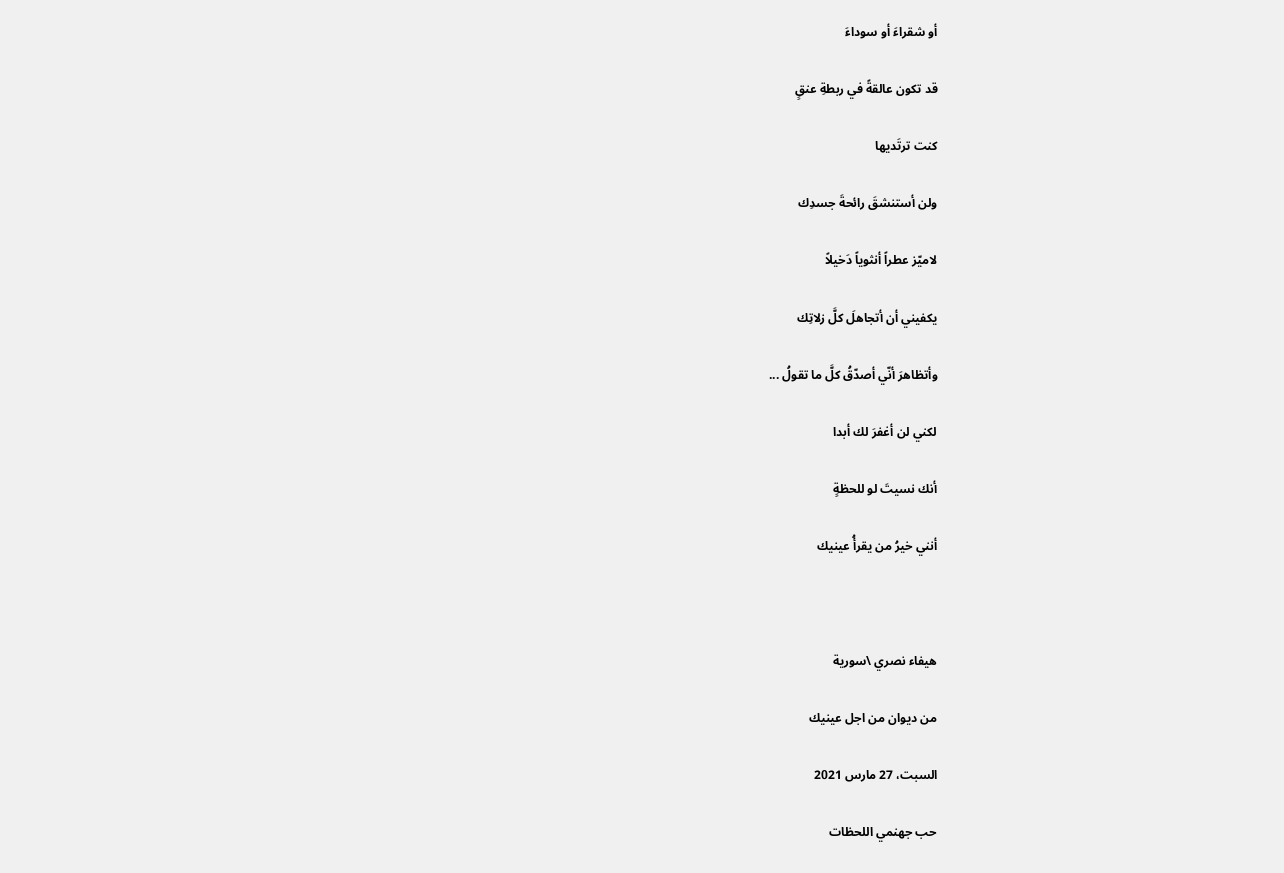أو شقراءَ أو سوداءَ

قد تكون عالقةً في ربطةِ عنقٍ

كنت ترتَديها

ولن أستنشقَ رائحةَ جسدِك

لاميّز عطراً أنثوياً دَخيلاً

يكفيني أن أتجاهلَ كلَّ زلاتِك

وأتظاهرَ أنّي أصدّقُ كلَّ ما تقولُ ...

لكني لن أغفرَ لك أبدا

أنك نسيتَ لو للحظةٍ

أنني خيرُ من يقرأُ عينيك



هيفاء نصري \سورية

من ديوان من اجل عينيك

السبت، 27 مارس 2021

حب جهنمي اللحظات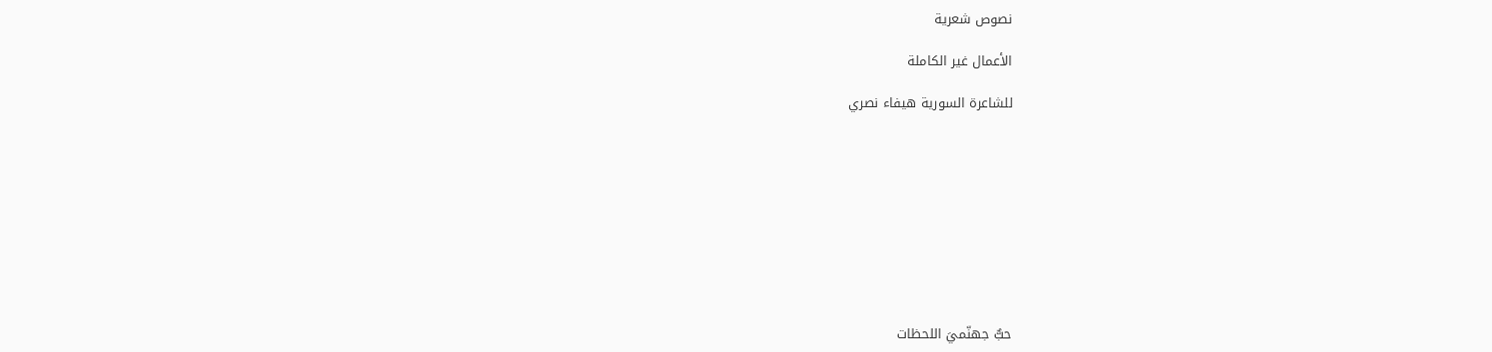نصوص شعرية

الأعمال غير الكاملة

للشاعرة السورية هيفاء نصري










حبٌّ جهنّميَ اللحظات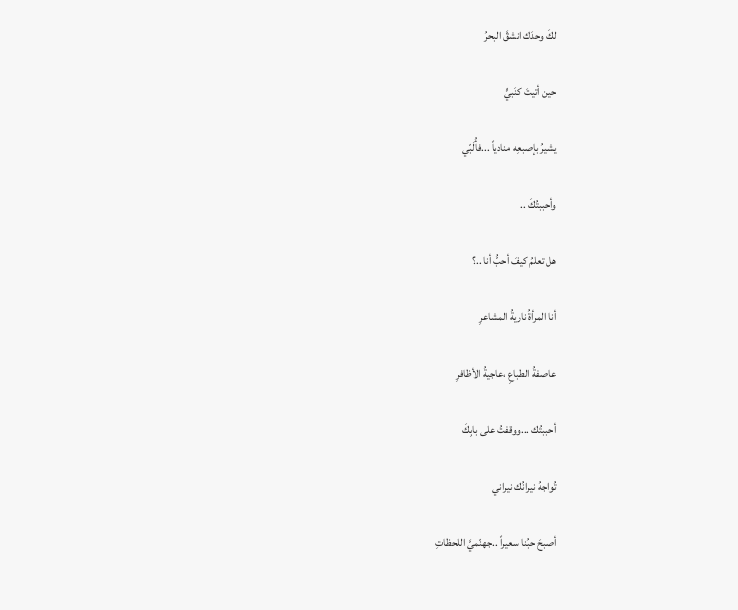لكَ وحدَك انشقَّ البحرُ

حين أتيتَ كنَبيٍّ

يشيرُ بإصبعِه منادياً ...فأُلَبّي

وأحببتُكَ ..

هل تعلمُ كيفَ أحبُّ أنا ..؟

أنا المرأةُ ناريةُ المشاعرِ

عاصفةُ الطباعِ ،عاجيةُ الأظافرِ

أحببتُك ...ووقفتُ على بابِكَ

تُواجهُ نيرانُك نيراني

أصبحَ حبُنا سعيراً ..جهنّميَّ اللحظاتِ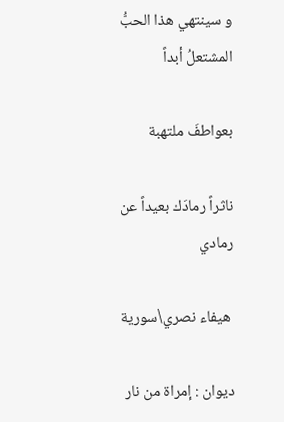و سينتهي هذا الحبُّ المشتعلُ أبداً

بعواطفَ ملتهبة

ناثراً رمادَك بعيداً عن رمادي

 هيفاء نصري\سورية

ديوان : إمراة من نار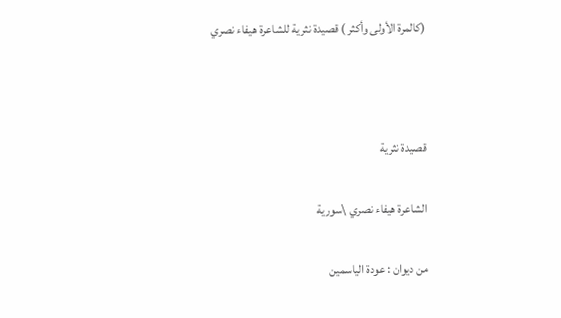(كالمرة الأولى وأكثر ) قصيدة نثرية للشاعرة هيفاء نصري



قصيدة نثرية

الشاعرة هيفاء نصري \سورية

من ديوان : عودة الياسمين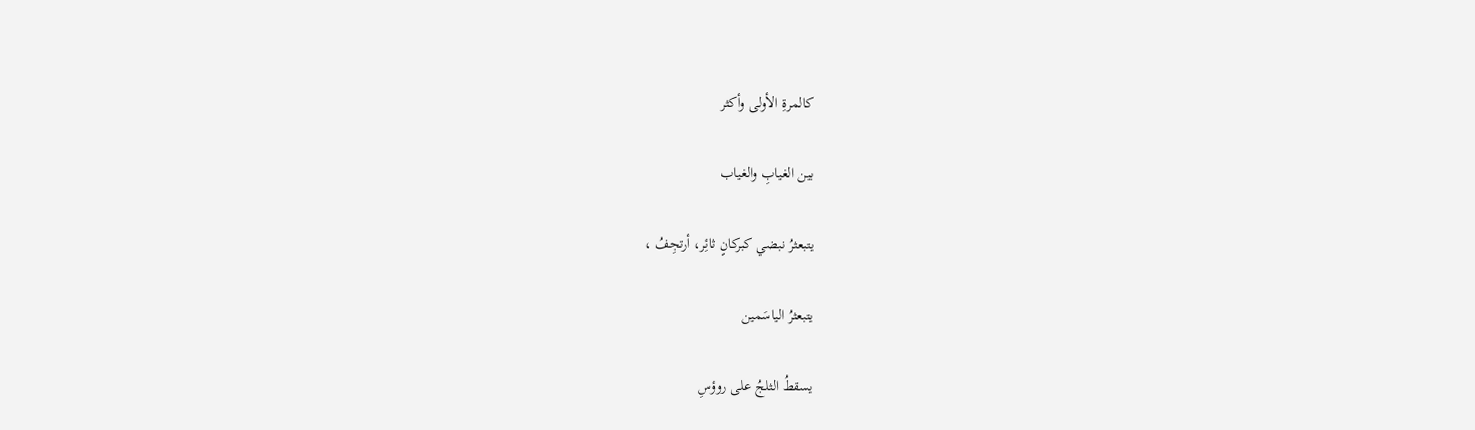كالمرةِ الأولى وأكثر

بين الغيابِ والغياب

يتبعثرُ نبضي كبركانٍ ثائِر، أرتجِفُ ،

يتبعثرُ الياسَمين

يسقطُ الثلجُ على روؤسِ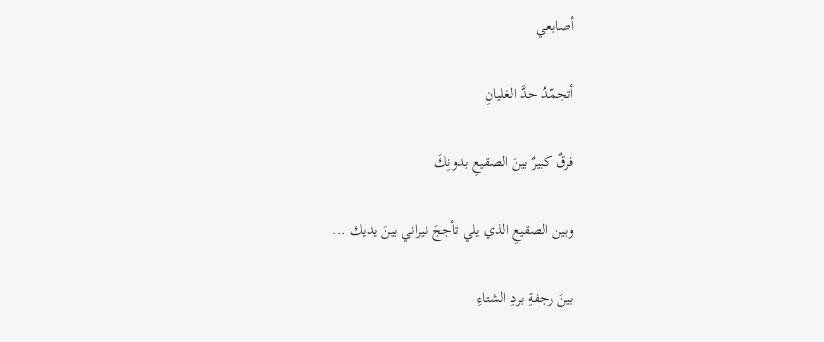أصابعي

أتجمّدُ حدَّ الغليانِ

فرقٌ كبيرٌ بينَ الصقيعِ بدونِكَ

وبين الصقيعِ الذي يلي تأججَ نيراني بينَ يديك ...

بينَ رجفةِ بردِ الشتاءِ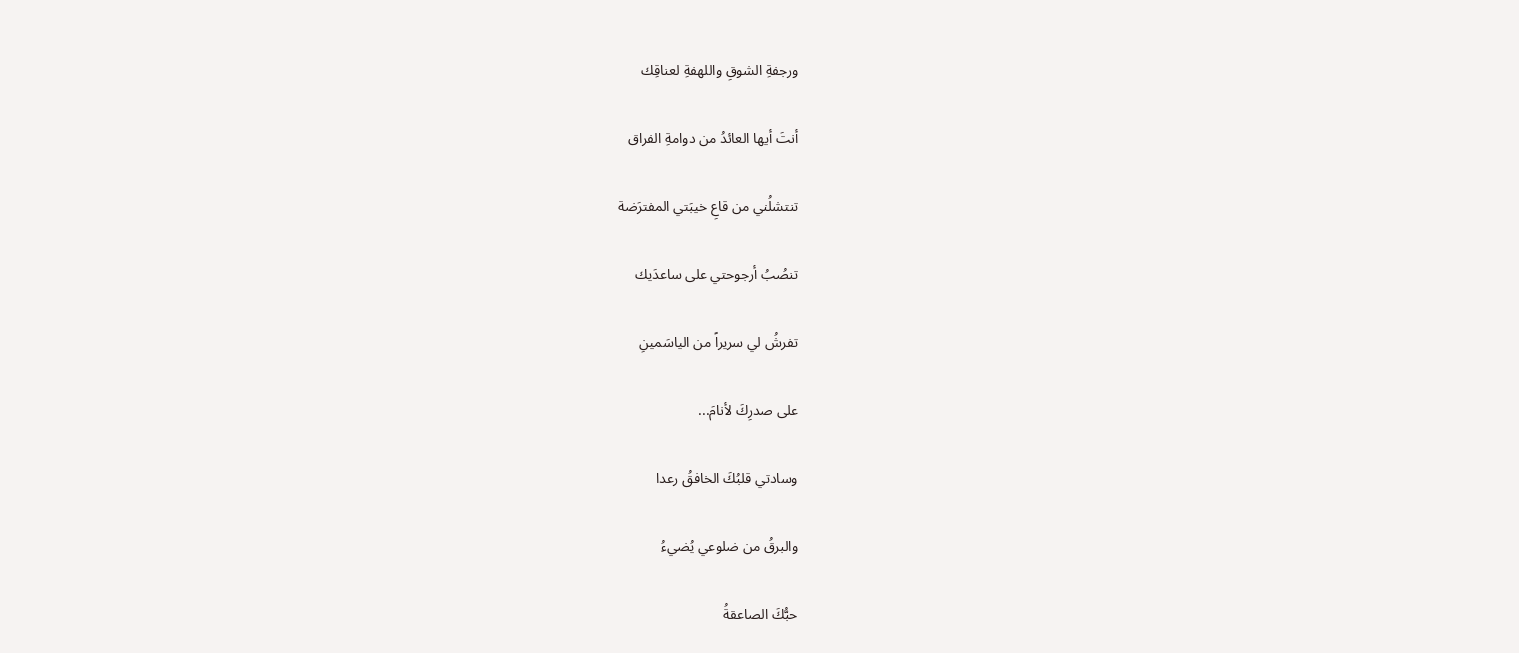ورجفةِ الشوقِ واللهفةِ لعناقِك

أنتَ أيها العائدُ من دوامةِ الفراق

تنتشلُني من قاعِ خيبَتي المفترَضة

تنصُبُ أرجوحتي على ساعدَيك

تفرشُ لي سريراً من الياسَمينِ

على صدرِكَ لأنامَ...

وسادتي قلبُكَ الخافقُ رعدا

والبرقُ من ضلوعي يُضيءُ

حبُّكَ الصاعقةُ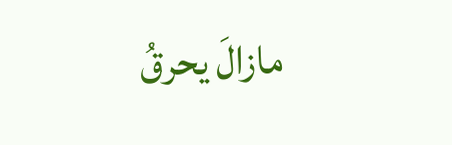مازالَ يحرقُ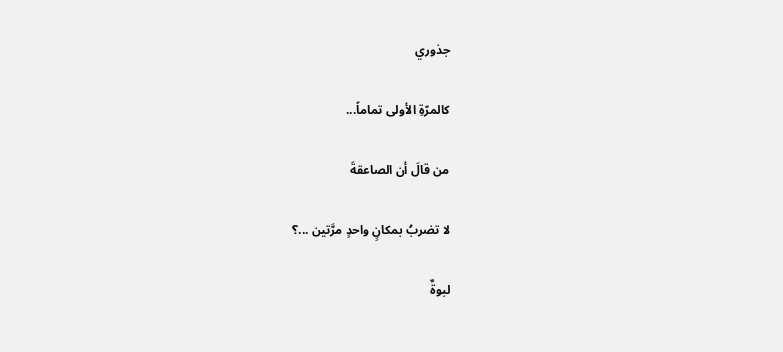جذوري

كالمرّةِ الأولى تماماً...

من قالَ أن الصاعقةَ

لا تضربُ بمكانٍ واحدٍ مرَّتين ...؟

لبوةٌ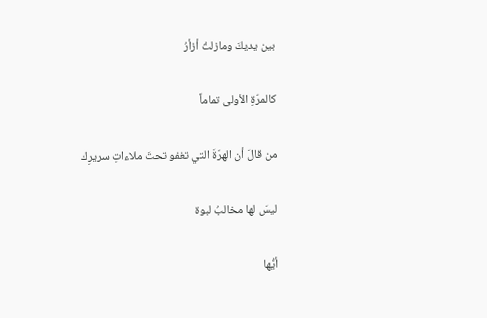بين يديكَ ومازلتُ أزأرُ

كالمرّةِ الأولى تماماً

من قالَ أن الهرّةَ التي تغفو تحتَ ملاءاتِ سريرِك

ليسَ لها مخالبُ لبوة

أيُّها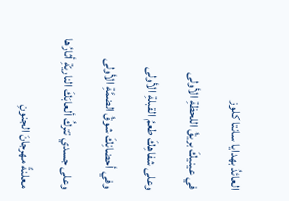العائدُ بهدايا سانتا كلوز

في عينيكَ بريقُ اللحظةِ الأولى

وعلى شفاهِكَ طعمُ القبلةِ الأولى

وفي أحضانِكَ شوقُ الضمَّةِ الأولى

وعلى جسدي تتركُ ألعابَكَ الناريّةِ أثارُها

معلنةً مهرجانَ الجنونِ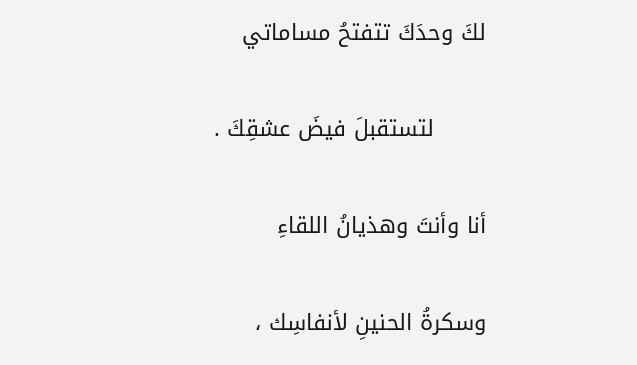لكَ وحدَكَ تتفتحُ مساماتي

       لتستقبلَ فيضَ عشقِكَ .

أنا وأنتَ وهذيانُ اللقاءِ

وسكرةُ الحنينِ لأنفاسِك ،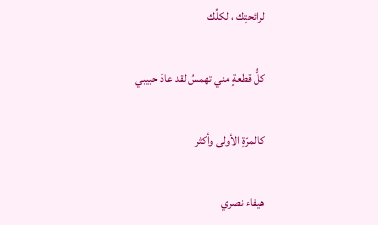لرائحتِك ، لكلِّك

كلُّ قطعةٍ مني تهمسُ لقد عادَ حبيبي

كالمرّةِ الأولى وأكثر

هيفاء نصري